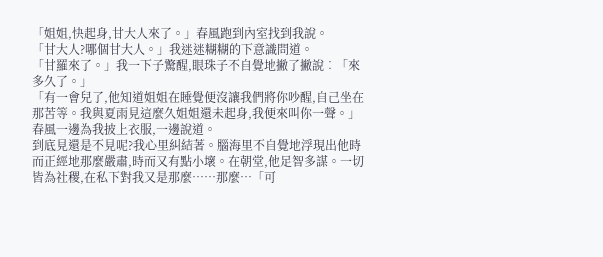「姐姐,快起身,甘大人來了。」春風跑到內室找到我說。
「甘大人?哪個甘大人。」我迷迷糊糊的下意識問道。
「甘羅來了。」我一下子驚醒,眼珠子不自覺地撇了撇說︰「來多久了。」
「有一會兒了,他知道姐姐在睡覺便沒讓我們將你吵醒,自己坐在那苦等。我與夏雨見這麼久姐姐還未起身,我便來叫你一聲。」春風一邊為我披上衣服,一邊說道。
到底見還是不見呢?我心里糾結著。腦海里不自覺地浮現出他時而正經地那麼嚴肅,時而又有點小壞。在朝堂,他足智多謀。一切皆為社稷,在私下對我又是那麼……那麼…「可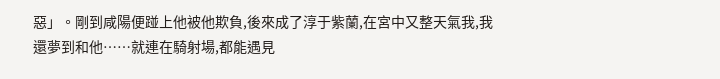惡」。剛到咸陽便踫上他被他欺負,後來成了淳于紫蘭,在宮中又整天氣我,我還夢到和他……就連在騎射場,都能遇見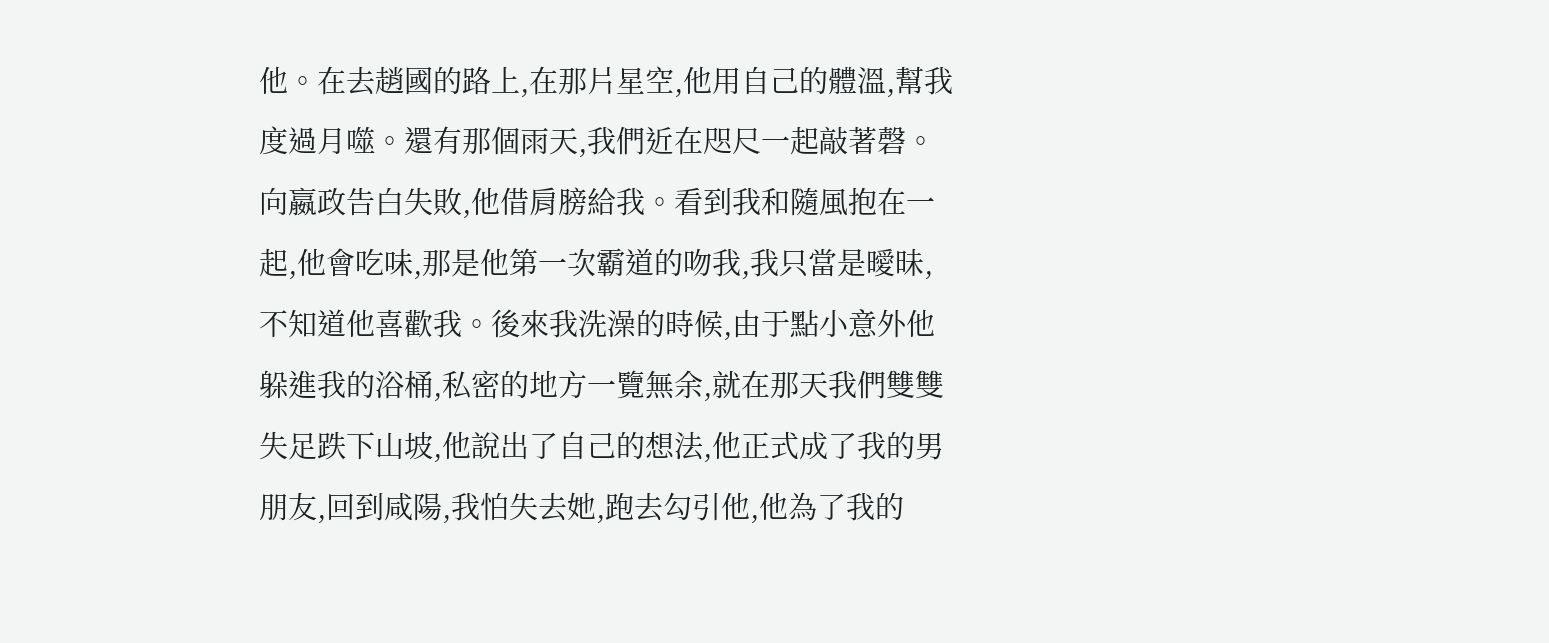他。在去趙國的路上,在那片星空,他用自己的體溫,幫我度過月噬。還有那個雨天,我們近在咫尺一起敲著磬。向嬴政告白失敗,他借肩膀給我。看到我和隨風抱在一起,他會吃味,那是他第一次霸道的吻我,我只當是曖昧,不知道他喜歡我。後來我洗澡的時候,由于點小意外他躲進我的浴桶,私密的地方一覽無余,就在那天我們雙雙失足跌下山坡,他說出了自己的想法,他正式成了我的男朋友,回到咸陽,我怕失去她,跑去勾引他,他為了我的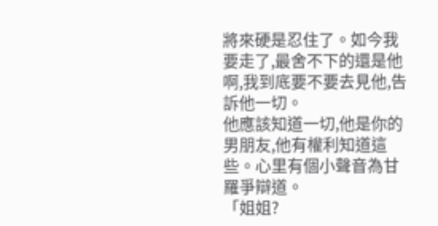將來硬是忍住了。如今我要走了,最舍不下的還是他啊,我到底要不要去見他,告訴他一切。
他應該知道一切,他是你的男朋友,他有權利知道這些。心里有個小聲音為甘羅爭辯道。
「姐姐?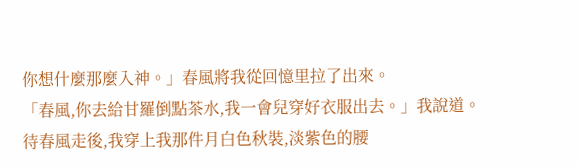你想什麼那麼入神。」春風將我從回憶里拉了出來。
「春風,你去給甘羅倒點茶水,我一會兒穿好衣服出去。」我說道。
待春風走後,我穿上我那件月白色秋裝,淡紫色的腰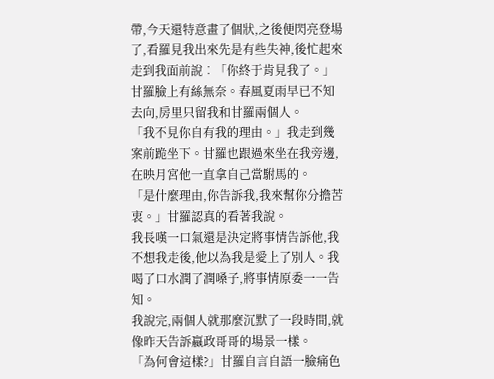帶,今天還特意畫了個狀,之後便閃亮登場了,看羅見我出來先是有些失神,後忙起來走到我面前說︰「你終于肯見我了。」甘羅臉上有絲無奈。春風夏雨早已不知去向,房里只留我和甘羅兩個人。
「我不見你自有我的理由。」我走到幾案前跪坐下。甘羅也跟過來坐在我旁邊,在映月宮他一直拿自己當駙馬的。
「是什麼理由,你告訴我,我來幫你分擔苦衷。」甘羅認真的看著我說。
我長嘆一口氣還是決定將事情告訴他,我不想我走後,他以為我是愛上了別人。我喝了口水潤了潤嗓子,將事情原委一一告知。
我說完,兩個人就那麼沉默了一段時間,就像昨天告訴嬴政哥哥的場景一樣。
「為何會這樣?」甘羅自言自語一臉痛色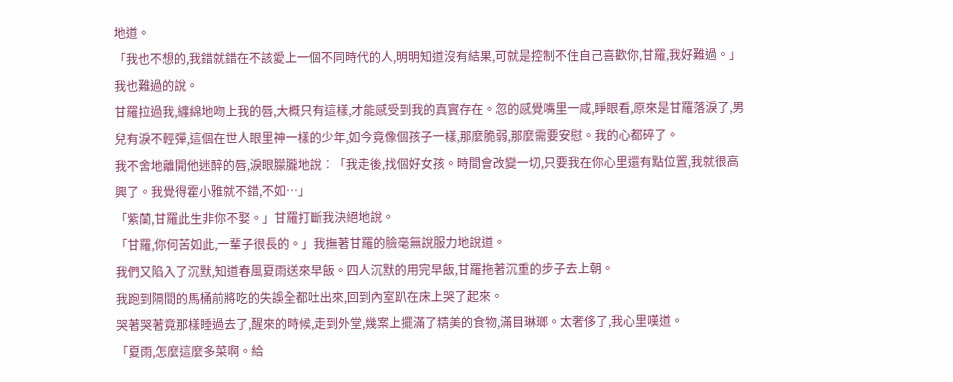地道。
「我也不想的,我錯就錯在不該愛上一個不同時代的人,明明知道沒有結果,可就是控制不住自己喜歡你,甘羅,我好難過。」我也難過的說。
甘羅拉過我,纏綿地吻上我的唇,大概只有這樣,才能感受到我的真實存在。忽的感覺嘴里一咸,睜眼看,原來是甘羅落淚了,男兒有淚不輕彈,這個在世人眼里神一樣的少年,如今竟像個孩子一樣,那麼脆弱,那麼需要安慰。我的心都碎了。
我不舍地離開他迷醉的唇,淚眼朦朧地說︰「我走後,找個好女孩。時間會改變一切,只要我在你心里還有點位置,我就很高興了。我覺得霍小雅就不錯,不如…」
「紫蘭,甘羅此生非你不娶。」甘羅打斷我決絕地說。
「甘羅,你何苦如此,一輩子很長的。」我撫著甘羅的臉毫無說服力地說道。
我們又陷入了沉默,知道春風夏雨送來早飯。四人沉默的用完早飯,甘羅拖著沉重的步子去上朝。
我跑到隔間的馬桶前將吃的失誤全都吐出來,回到內室趴在床上哭了起來。
哭著哭著竟那樣睡過去了,醒來的時候,走到外堂,幾案上擺滿了精美的食物,滿目琳瑯。太奢侈了,我心里嘆道。
「夏雨,怎麼這麼多菜啊。給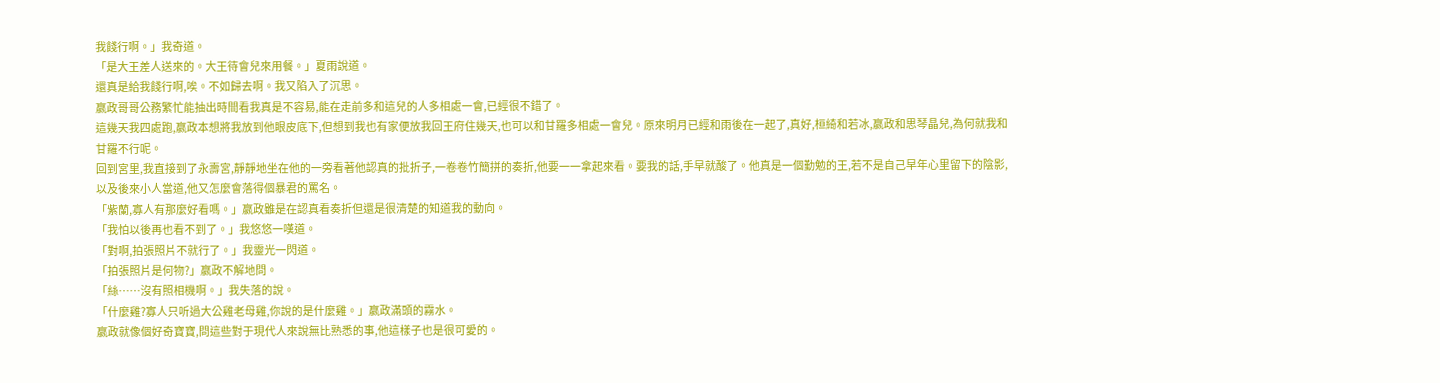我餞行啊。」我奇道。
「是大王差人送來的。大王待會兒來用餐。」夏雨說道。
還真是給我餞行啊,唉。不如歸去啊。我又陷入了沉思。
嬴政哥哥公務繁忙能抽出時間看我真是不容易,能在走前多和這兒的人多相處一會,已經很不錯了。
這幾天我四處跑,嬴政本想將我放到他眼皮底下,但想到我也有家便放我回王府住幾天,也可以和甘羅多相處一會兒。原來明月已經和雨後在一起了,真好,桓綺和若冰,嬴政和思琴晶兒,為何就我和甘羅不行呢。
回到宮里,我直接到了永壽宮,靜靜地坐在他的一旁看著他認真的批折子,一卷卷竹簡拼的奏折,他要一一拿起來看。要我的話,手早就酸了。他真是一個勤勉的王,若不是自己早年心里留下的陰影,以及後來小人當道,他又怎麼會落得個暴君的罵名。
「紫蘭,寡人有那麼好看嗎。」嬴政雖是在認真看奏折但還是很清楚的知道我的動向。
「我怕以後再也看不到了。」我悠悠一嘆道。
「對啊,拍張照片不就行了。」我靈光一閃道。
「拍張照片是何物?」嬴政不解地問。
「絲……沒有照相機啊。」我失落的說。
「什麼雞?寡人只听過大公雞老母雞,你說的是什麼雞。」嬴政滿頭的霧水。
嬴政就像個好奇寶寶,問這些對于現代人來說無比熟悉的事,他這樣子也是很可愛的。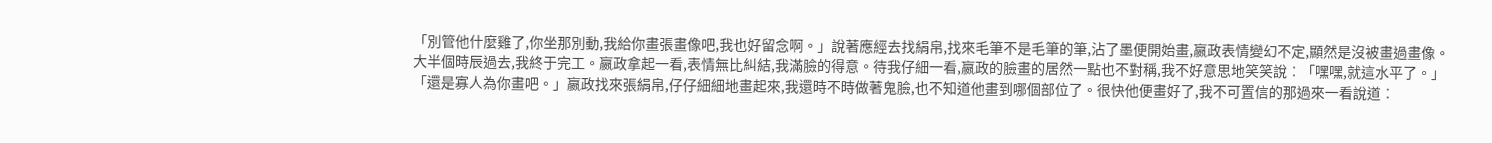「別管他什麼雞了,你坐那別動,我給你畫張畫像吧,我也好留念啊。」說著應經去找絹帛,找來毛筆不是毛筆的筆,沾了墨便開始畫,嬴政表情變幻不定,顯然是沒被畫過畫像。
大半個時辰過去,我終于完工。嬴政拿起一看,表情無比糾結,我滿臉的得意。待我仔細一看,嬴政的臉畫的居然一點也不對稱,我不好意思地笑笑說︰「嘿嘿,就這水平了。」
「還是寡人為你畫吧。」嬴政找來張絹帛,仔仔細細地畫起來,我還時不時做著鬼臉,也不知道他畫到哪個部位了。很快他便畫好了,我不可置信的那過來一看說道︰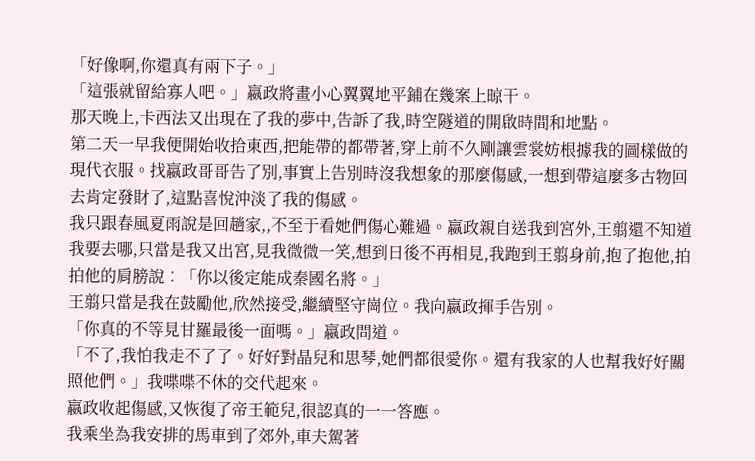「好像啊,你還真有兩下子。」
「這張就留給寡人吧。」嬴政將畫小心翼翼地平鋪在幾案上晾干。
那天晚上,卡西法又出現在了我的夢中,告訴了我,時空隧道的開啟時間和地點。
第二天一早我便開始收拾東西,把能帶的都帶著,穿上前不久剛讓雲裳妨根據我的圖樣做的現代衣服。找嬴政哥哥告了別,事實上告別時沒我想象的那麼傷感,一想到帶這麼多古物回去肯定發財了,這點喜悅沖淡了我的傷感。
我只跟春風夏雨說是回趟家,,不至于看她們傷心難過。嬴政親自送我到宮外,王翦還不知道我要去哪,只當是我又出宮,見我微微一笑,想到日後不再相見,我跑到王翦身前,抱了抱他,拍拍他的肩膀說︰「你以後定能成秦國名將。」
王翦只當是我在鼓勵他,欣然接受,繼續堅守崗位。我向嬴政揮手告別。
「你真的不等見甘羅最後一面嗎。」嬴政問道。
「不了,我怕我走不了了。好好對晶兒和思琴,她們都很愛你。還有我家的人也幫我好好關照他們。」我喋喋不休的交代起來。
嬴政收起傷感,又恢復了帝王範兒,很認真的一一答應。
我乘坐為我安排的馬車到了郊外,車夫駕著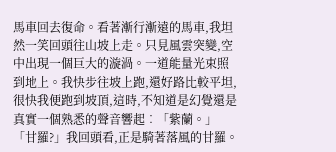馬車回去復命。看著漸行漸遠的馬車,我坦然一笑回頭往山坡上走。只見風雲突變,空中出現一個巨大的漩渦。一道能量光束照到地上。我快步往坡上跑,還好路比較平坦,很快我便跑到坡頂,這時,不知道是幻覺還是真實一個熟悉的聲音響起︰「紫蘭。」
「甘羅?」我回頭看,正是騎著落風的甘羅。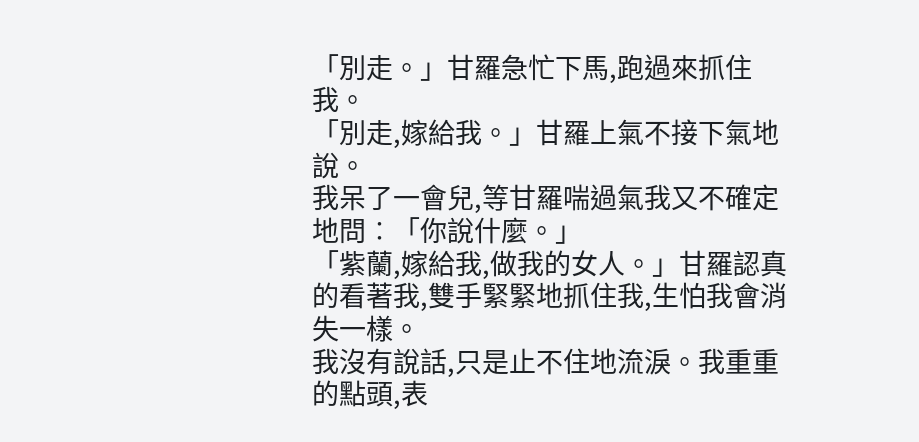「別走。」甘羅急忙下馬,跑過來抓住我。
「別走,嫁給我。」甘羅上氣不接下氣地說。
我呆了一會兒,等甘羅喘過氣我又不確定地問︰「你說什麼。」
「紫蘭,嫁給我,做我的女人。」甘羅認真的看著我,雙手緊緊地抓住我,生怕我會消失一樣。
我沒有說話,只是止不住地流淚。我重重的點頭,表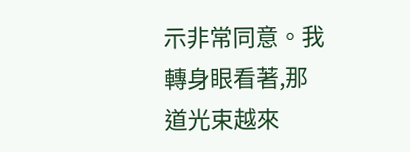示非常同意。我轉身眼看著,那道光束越來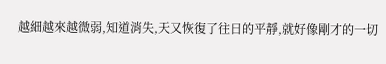越細越來越微弱,知道消失,天又恢復了往日的平靜,就好像剛才的一切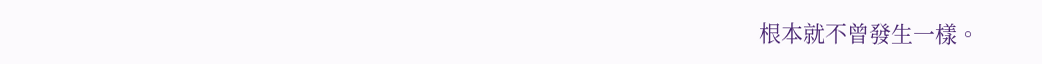根本就不曾發生一樣。